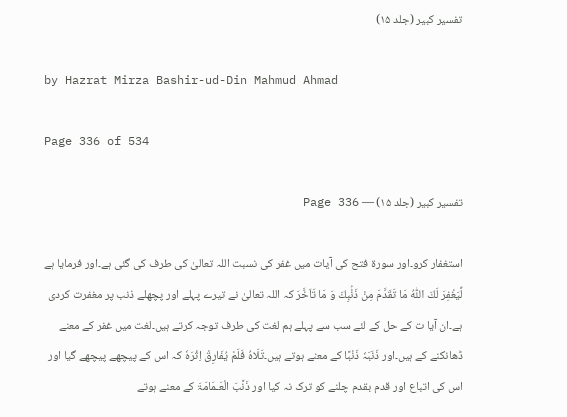تفسیر کبیر (جلد ۱۵)

by Hazrat Mirza Bashir-ud-Din Mahmud Ahmad

Page 336 of 534

تفسیر کبیر (جلد ۱۵) — Page 336

استغفار کرو۔اور سورۃ فتح کی آیات میں غفر کی نسبت اللہ تعالیٰ کی طرف کی گئی ہے۔اور فرمایا ہے لِّيَغْفِرَ لَكَ اللّٰهُ مَا تَقَدَّمَ مِنْ ذَنْۢبِكَ وَ مَا تَاَخَّرَ کہ اللہ تعالیٰ نے تیرے پہلے اور پچھلے ذنب پر مغفرت کردی ہے۔ان آیا ت کے حل کے لئے سب سے پہلے ہم لغت کی طرف توجہ کرتے ہیں۔لغت میں غفر کے معنے ڈھانکنے کے ہیں۔اور ذَنَبَہٗ ذَنْبًا کے معنے ہوتے ہیں۔تَلَاہُ فَلَمْ یُفَارِقْ اِثْرَہٗ کہ اس کے پیچھے پیچھے گیا اور اس کی اتباع اور قدم بقدم چلنے کو ترک نہ کیا اور ذَنَّبَ الْعَـمَامَۃَ کے معنے ہوتے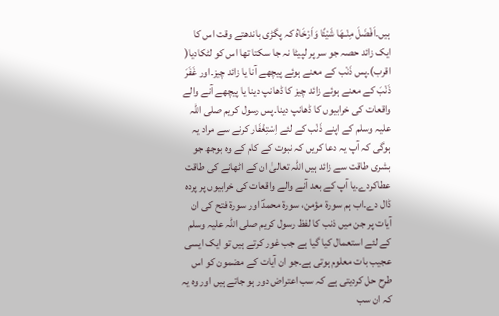ہیں۔اَفْضَلَ مِنْـھَا شَیْئًا وَاَرْخَاہُ کہ پگڑی باندھتے وقت اس کا ایک زائد حصہ جو سر پر لپیٹا نہ جا سکتا تھا اس کو لٹکادیا( اقرب)۔پس ذَنْب کے معنے ہوئے پیچھے آنا یا زائد چیز۔اور غَفَرَ ذَنْبَ کے معنے ہوئے زائد چیز کا ڈھانپ دینا یا پیچھے آنے والے واقعات کی خرابیوں کا ڈھانپ دینا۔پس رسول کریم صلی اللہ علیہ وسلم کے اپنے ذَنْب کے لئے اِسْتِغْفَار کرنے سے مراد یہ ہوگی کہ آپ یہ دعا کریں کہ نبوت کے کام کے وہ بوجھ جو بشری طاقت سے زائد ہیں اللہ تعالیٰ ان کے اٹھانے کی طاقت عطاکردے۔یا آپ کے بعد آنے والے واقعات کی خرابیوں پر پردہ ڈال دے۔اب ہم سورۃ مؤمن، سورۃ محمدؐ اور سورۃ فتح کی ان آیات پر جن میں ذنب کا لفظ رسول کریم صلی اللہ علیہ وسلم کے لئے استعمال کیا گیا ہے جب غور کرتے ہیں تو ایک ایسی عجیب بات معلوم ہوتی ہے۔جو ان آیات کے مضمون کو اس طرح حل کردیتی ہے کہ سب اعتراض دور ہو جاتے ہیں اور وہ یہ کہ ان سب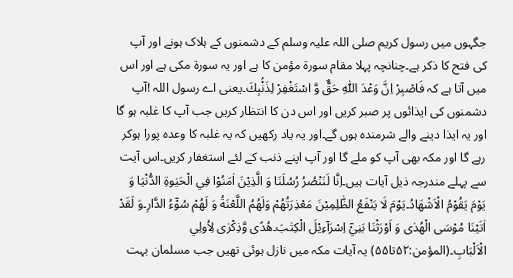جگہوں میں رسول کریم صلی اللہ علیہ وسلم کے دشمنوں کے ہلاک ہونے اور آپ کی فتح کا ذکر ہے۔چنانچہ پہلا مقام سورۃ مؤمن کا ہے اور یہ سورۃ مکی ہے اور اس میں آتا ہے کہ فَاصْبِرْ اِنَّ وَعْدَ اللّٰهِ حَقٌّ وَّ اسْتَغْفِرْ لِذَنْۢبِكَ۔یعنی اے رسول اللہ !آپ دشمنوں کی ایذائوں پر صبر کریں اور اس دن کا انتظار کریں جب آپ کا غلبہ ہو گا اور یہ ایذا دینے والے شرمندہ ہوں گے۔اور یہ یاد رکھیں کہ یہ غلبہ کا وعدہ پورا ہوکر رہے گا اور مکہ بھی آپ کو ملے گا اور آپ اپنے ذنب کے لئے استغفار کریں۔اس آیت سے پہلے مندرجہ ذیل آیات ہیں۔اِنَّا لَنَنْصُرُ رُسُلَنَا وَ الَّذِيْنَ اٰمَنُوْا فِي الْحَيٰوةِ الدُّنْيَا وَ يَوْمَ يَقُوْمُ الْاَشْهَادُ۔يَوْمَ لَا يَنْفَعُ الظّٰلِمِيْنَ مَعْذِرَتُهُمْ وَلَهُمُ اللَّعْنَةُ وَ لَهُمْ سُوْٓءُ الدَّارِ۔وَ لَقَدْ اٰتَيْنَا مُوْسَى الْهُدٰى وَ اَوْرَثْنَا بَنِيْۤ اِسْرَآءِيْلَ الْكِتٰبَ۔هُدًى وَّذِكْرٰى لِاُولِي الْاَلْبَابِ۔(المؤمن:۵۲تا۵۵) یہ آیات مکہ میں نازل ہوئی تھیں جب مسلمان بہت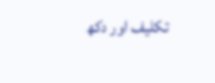تکلیف اور دکھ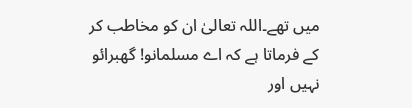میں تھے۔اللہ تعالیٰ ان کو مخاطب کر کے فرماتا ہے کہ اے مسلمانو! گھبرائو نہیں اور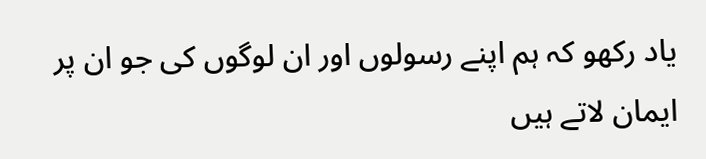یاد رکھو کہ ہم اپنے رسولوں اور ان لوگوں کی جو ان پر ایمان لاتے ہیں